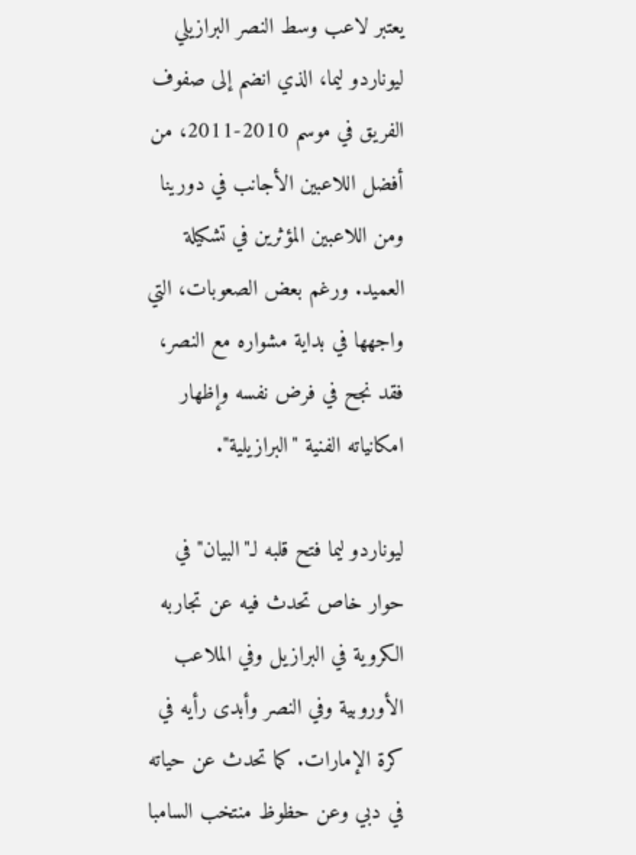يعتبر لاعب وسط النصر البرازيلي ليوناردو ليما، الذي انضم إلى صفوف الفريق في موسم 2010-2011، من أفضل اللاعبين الأجانب في دورينا ومن اللاعبين المؤثرين في تشكيلة العميد. ورغم بعض الصعوبات، التي واجهها في بداية مشواره مع النصر، فقد نجح في فرض نفسه وإظهار امكانياته الفنية "البرازيلية".

ليوناردو ليما فتح قلبه لـ"البيان" في حوار خاص تحدث فيه عن تجاربه الكروية في البرازيل وفي الملاعب الأوروبية وفي النصر وأبدى رأيه في كرة الإمارات. كما تحدث عن حياته في دبي وعن حظوظ منتخب السامبا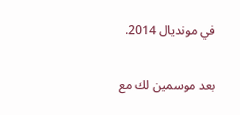في مونديال 2014.

بعد موسمين لك مع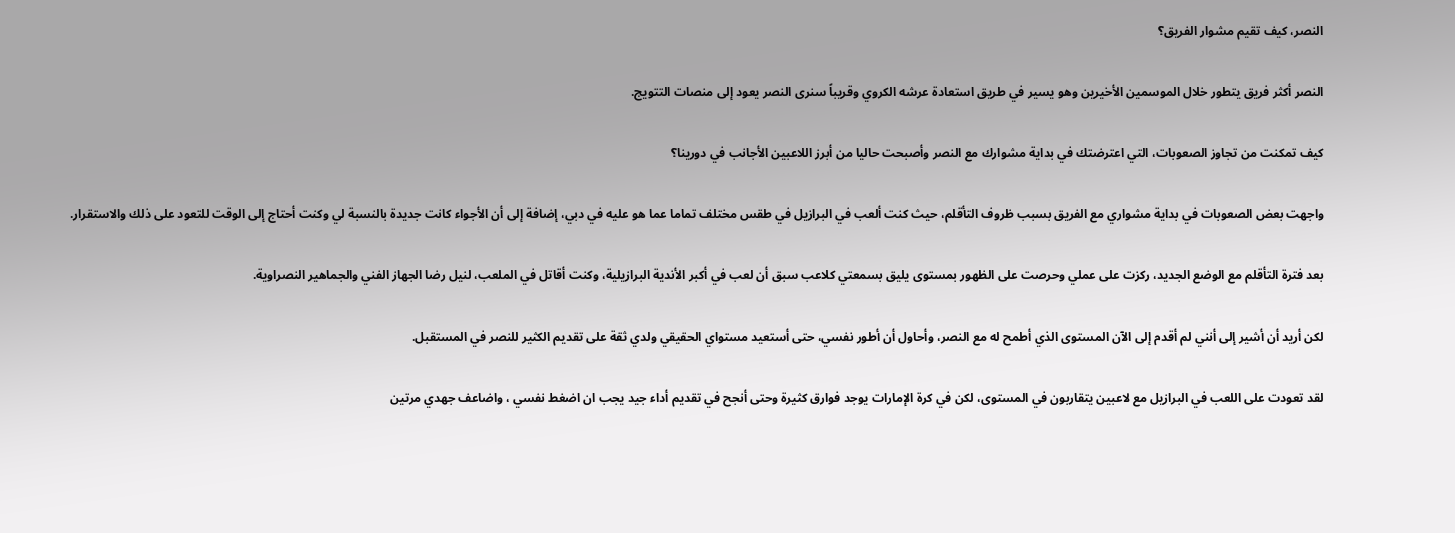النصر، كيف تقيم مشوار الفريق؟

النصر أكثر فريق يتطور خلال الموسمين الأخيرين وهو يسير في طريق استعادة عرشه الكروي وقريباً سنرى النصر يعود إلى منصات التتويج.

كيف تمكنت من تجاوز الصعوبات، التي اعترضتك في بداية مشوارك مع النصر وأصبحت حاليا من أبرز اللاعبين الأجانب في دورينا؟

واجهت بعض الصعوبات في بداية مشواري مع الفريق بسبب ظروف التأقلم، حيث كنت ألعب في البرازيل في طقس مختلف تماما عما هو عليه في دبي، إضافة إلى أن الأجواء كانت جديدة بالنسبة لي وكنت أحتاج إلى الوقت للتعود على ذلك والاستقرار.

بعد فترة التأقلم مع الوضع الجديد، ركزت على عملي وحرصت على الظهور بمستوى يليق بسمعتي كلاعب سبق أن لعب في أكبر الأندية البرازيلية، وكنت أقاتل في الملعب، لنيل رضا الجهاز الفني والجماهير النصراوية.

لكن أريد أن أشير إلى أنني لم أقدم إلى الآن المستوى الذي أطمح له مع النصر، وأحاول أن أطور نفسي، حتى أستعيد مستواي الحقيقي ولدي ثقة على تقديم الكثير للنصر في المستقبل.

لقد تعودت على اللعب في البرازيل مع لاعبين يتقاربون في المستوى، لكن في كرة الإمارات يوجد فوارق كثيرة وحتى أنجح في تقديم أداء جيد يجب ان اضغط نفسي ، واضاعف جهدي مرتين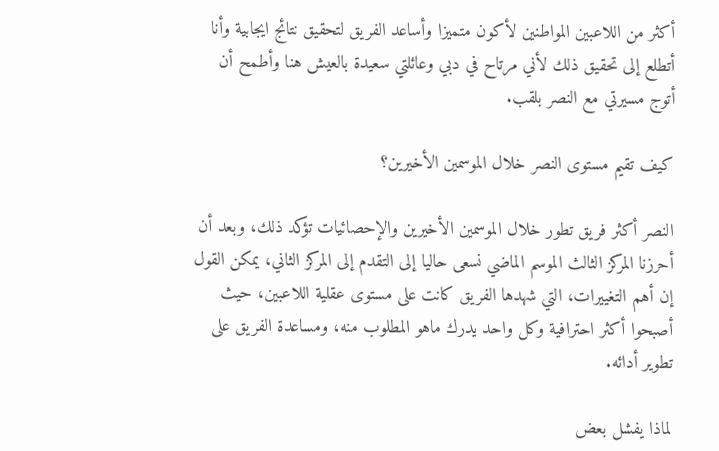أكثر من اللاعبين المواطنين لأكون متميزا وأساعد الفريق لتحقيق نتائج ايجابية وأنا أتطلع إلى تحقيق ذلك لأني مرتاح في دبي وعائلتي سعيدة بالعيش هنا وأطمح أن أتوج مسيرتي مع النصر بلقب.

كيف تقيم مستوى النصر خلال الموسمين الأخيرين؟

النصر أكثر فريق تطور خلال الموسمين الأخيرين والإحصائيات تؤكد ذلك، وبعد أن أحرزنا المركز الثالث الموسم الماضي نسعى حاليا إلى التقدم إلى المركز الثاني، يمكن القول إن أهم التغييرات، التي شهدها الفريق كانت على مستوى عقلية اللاعبين، حيث أصبحوا أكثر احترافية وكل واحد يدرك ماهو المطلوب منه، ومساعدة الفريق على تطوير أدائه.

لماذا يفشل بعض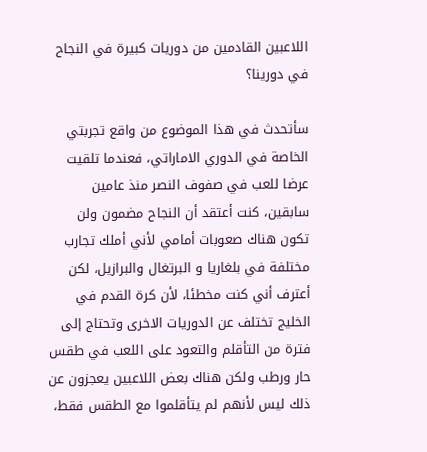اللاعبين القادمين من دوريات كبيرة في النجاح في دورينا؟

سأتحدث في هذا الموضوع من واقع تجربتي الخاصة في الدوري الاماراتي، فعندما تلقيت عرضا للعب في صفوف النصر منذ عامين سابقين، كنت أعتقد أن النجاح مضمون ولن تكون هناك صعوبات أمامي لأني أملك تجارب مختلفة في بلغاريا و البرتغال والبرازيل، لكن أعترف أني كنت مخطئا، لأن كرة القدم في الخليج تختلف عن الدوريات الاخرى وتحتاج إلى فترة من التأقلم والتعود على اللعب في طقس حار ورطب ولكن هناك بعض اللاعبين يعجزون عن ذلك ليس لأنهم لم يتأقلموا مع الطقس فقط،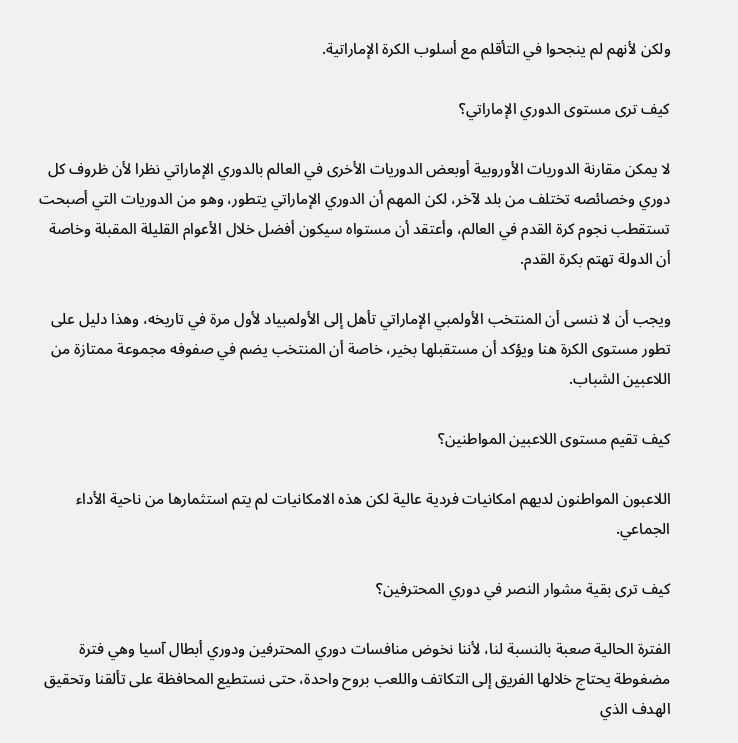ولكن لأنهم لم ينجحوا في التأقلم مع أسلوب الكرة الإماراتية.

كيف ترى مستوى الدوري الإماراتي؟

لا يمكن مقارنة الدوريات الأوروبية أوبعض الدوريات الأخرى في العالم بالدوري الإماراتي نظرا لأن ظروف كل دوري وخصائصه تختلف من بلد لآخر، لكن المهم أن الدوري الإماراتي يتطور، وهو من الدوريات التي أصبحت تستقطب نجوم كرة القدم في العالم، وأعتقد أن مستواه سيكون أفضل خلال الأعوام القليلة المقبلة وخاصة أن الدولة تهتم بكرة القدم.

ويجب أن لا ننسى أن المنتخب الأولمبي الإماراتي تأهل إلى الأولمبياد لأول مرة في تاريخه، وهذا دليل على تطور مستوى الكرة هنا ويؤكد أن مستقبلها بخير، خاصة أن المنتخب يضم في صفوفه مجموعة ممتازة من اللاعبين الشباب.

كيف تقيم مستوى اللاعبين المواطنين؟

اللاعبون المواطنون لديهم امكانيات فردية عالية لكن هذه الامكانيات لم يتم استثمارها من ناحية الأداء الجماعي.

كيف ترى بقية مشوار النصر في دوري المحترفين؟

الفترة الحالية صعبة بالنسبة لنا، لأننا نخوض منافسات دوري المحترفين ودوري أبطال آسيا وهي فترة مضغوطة يحتاج خلالها الفريق إلى التكاتف واللعب بروح واحدة، حتى نستطيع المحافظة على تألقنا وتحقيق الهدف الذي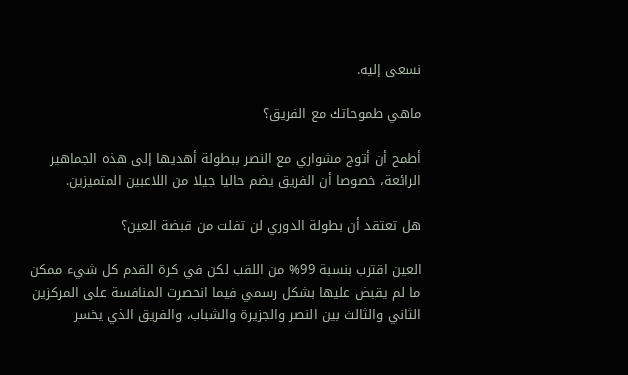نسعى إليه.

ماهي طموحاتك مع الفريق؟

أطمح أن أتوج مشواري مع النصر ببطولة أهديها إلى هذه الجماهير الرائعة، خصوصا أن الفريق يضم حاليا جيلا من اللاعبين المتميزين.

هل تعتقد أن بطولة الدوري لن تفلت من قبضة العين؟

العين اقترب بنسبة 99% من اللقب لكن في كرة القدم كل شيء ممكن ما لم يقبض عليها بشكل رسمي فيما انحصرت المنافسة على المركزين الثاني والثالث بين النصر والجزيرة والشباب، والفريق الذي يخسر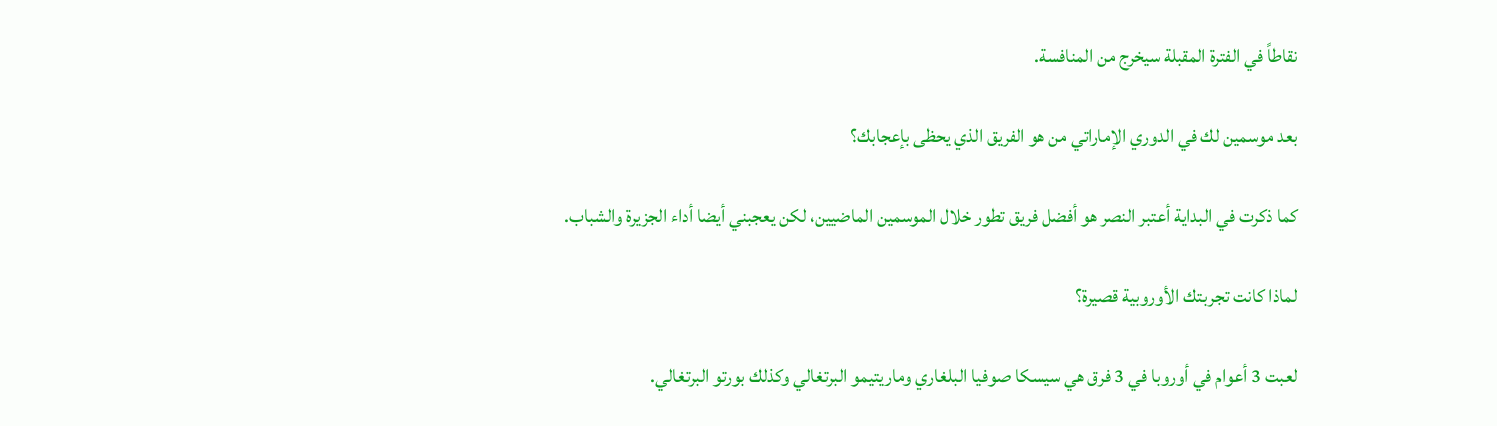نقاطاً في الفترة المقبلة سيخرج من المنافسة.

بعد موسمين لك في الدوري الإماراتي من هو الفريق الذي يحظى بإعجابك؟

كما ذكرت في البداية أعتبر النصر هو أفضل فريق تطور خلال الموسمين الماضيين، لكن يعجبني أيضا أداء الجزيرة والشباب.

لماذا كانت تجربتك الأوروبية قصيرة؟

لعبت 3 أعوام في أوروبا في 3 فرق هي سيسكا صوفيا البلغاري وماريتيمو البرتغالي وكذلك بورتو البرتغالي.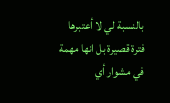بالنسبة لي لا أعتبرها فترة قصيرة بل انها مهمة في مشوار أي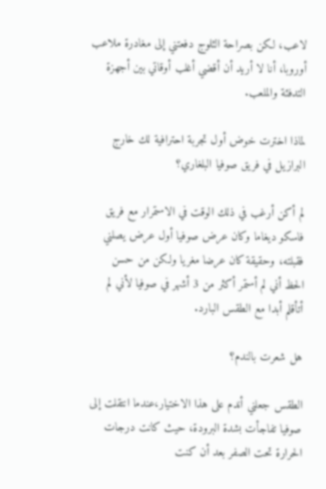لاعب، لكن بصراحة الثلوج دفعتني إلى مغادرة ملاعب أوروبا، أنا لا أريد أن أقضي أغلب أوقاتي بين أجهزة التدفئة والملعب.

لماذا اخترت خوض أول تجربة احترافية لك خارج البرازيل في فريق صوفيا البلغاري؟

لم أكن أرغب في ذلك الوقت في الاستمرار مع فريق فاسكو ديغاما وكان عرض صوفيا أول عرض يصلني فقبلته، وحقيقة كان عرضا مغريا ولكن من حسن الحظ أني لم أستمر أكثر من 3 أشهر في صوفيا لأني لم أتأقلم أبدا مع الطقس البارد.

هل شعرت بالندم؟

الطقس جعلني أندم على هذا الاختيار،عندما انتقلت إلى صوفيا تفاجأت بشدة البرودة، حيث كانت درجات الحرارة تحت الصفر بعد أن كنت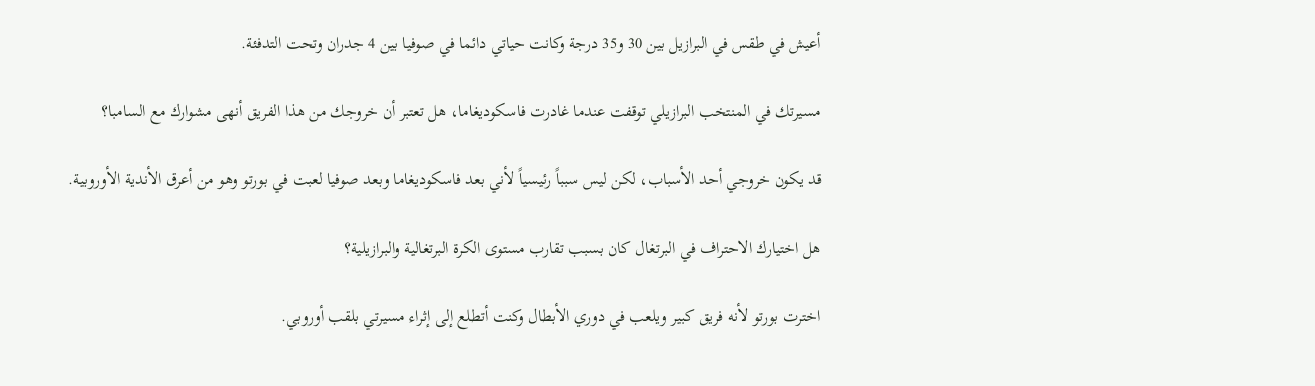أعيش في طقس في البرازيل بين 30 و35 درجة وكانت حياتي دائما في صوفيا بين 4 جدران وتحت التدفئة.

مسيرتك في المنتخب البرازيلي توقفت عندما غادرت فاسكوديغاما، هل تعتبر أن خروجك من هذا الفريق أنهى مشوارك مع السامبا؟

قد يكون خروجي أحد الأسباب، لكن ليس سبباً رئيسياً لأني بعد فاسكوديغاما وبعد صوفيا لعبت في بورتو وهو من أعرق الأندية الأوروبية.

هل اختيارك الاحتراف في البرتغال كان بسبب تقارب مستوى الكرة البرتغالية والبرازيلية؟

اخترت بورتو لأنه فريق كبير ويلعب في دوري الأبطال وكنت أتطلع إلى إثراء مسيرتي بلقب أوروبي.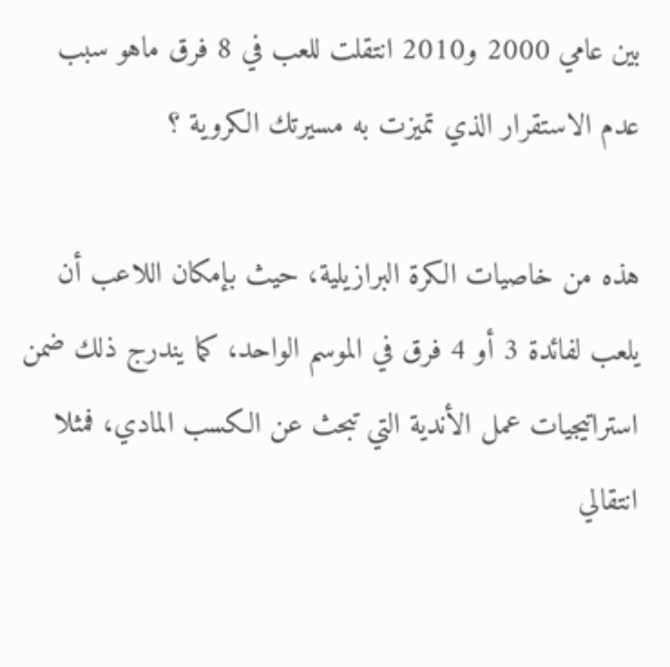بين عامي 2000 و2010 انتقلت للعب في 8 فرق ماهو سبب عدم الاستقرار الذي تميزت به مسيرتك الكروية ؟

هذه من خاصيات الكرة البرازيلية، حيث بإمكان اللاعب أن يلعب لفائدة 3 أو 4 فرق في الموسم الواحد، كما يندرج ذلك ضمن استراتيجيات عمل الأندية التي تبحث عن الكسب المادي، فمثلا انتقالي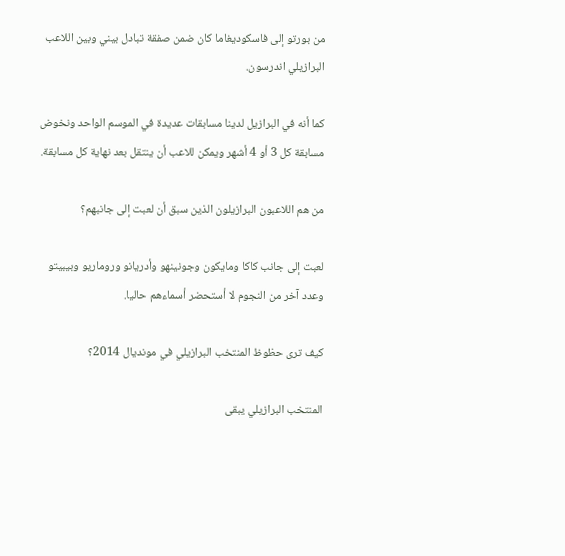من بورتو إلى فاسكوديغاما كان ضمن صفقة تبادل بيني وبين اللاعب البرازيلي اندرسون.

كما أنه في البرازيل لدينا مسابقات عديدة في الموسم الواحد ونخوض مسابقة كل 3 أو 4 أشهر ويمكن للاعب أن ينتقل بعد نهاية كل مسابقة.

من هم اللاعبون البرازيلون الذين سبق أن لعبت إلى جانبهم؟

لعبت إلى جانب كاكا ومايكون وجونينهو وأدريانو وروماريو وبيبيتو وعدد آخر من النجوم لا أستحضر أسماءهم حاليا.

كيف ترى حظوظ المنتخب البرازيلي في مونديال 2014؟

المنتخب البرازيلي يبقى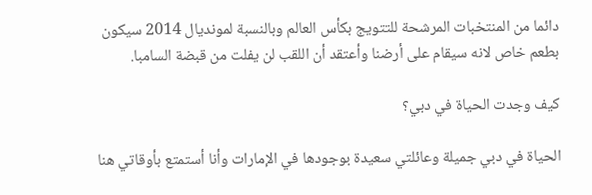دائما من المنتخبات المرشحة للتتويج بكأس العالم وبالنسبة لمونديال 2014 سيكون بطعم خاص لانه سيقام على أرضنا وأعتقد أن اللقب لن يفلت من قبضة السامبا.

كيف وجدت الحياة في دبي؟

الحياة في دبي جميلة وعائلتي سعيدة بوجودها في الإمارات وأنا أستمتع بأوقاتي هنا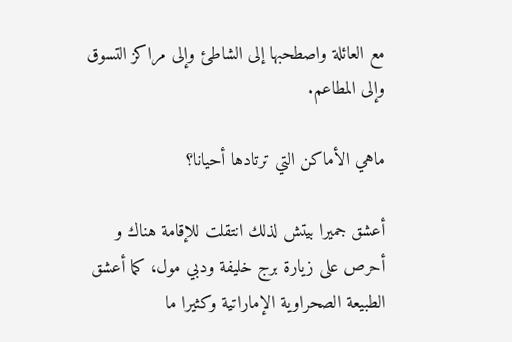مع العائلة واصطحبها إلى الشاطئ وإلى مراكز التسوق وإلى المطاعم.

ماهي الأماكن التي ترتادها أحيانا؟

أعشق جميرا بيتش لذلك انتقلت للإقامة هناك و أحرص على زيارة برج خليفة ودبي مول، كما أعشق الطبيعة الصحراوية الإماراتية وكثيرا ما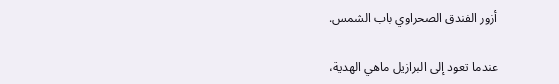أزور الفندق الصحراوي باب الشمس.

عندما تعود إلى البرازيل ماهي الهدية،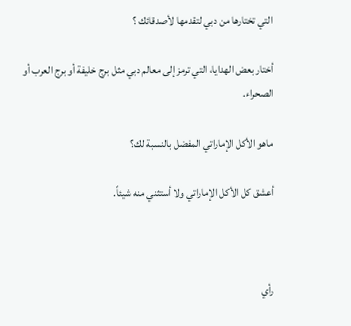التي تختارها من دبي لتقدمها لأصدقائك ؟

أختار بعض الهدايا، التي ترمز إلى معالم دبي مثل برج خليفة أو برج العرب أو الصحراء.

ماهو الأكل الإماراتي المفضل بالنسبة لك؟

أعشق كل الأكل الإماراتي ولا أستثني منه شيئاً.



رأي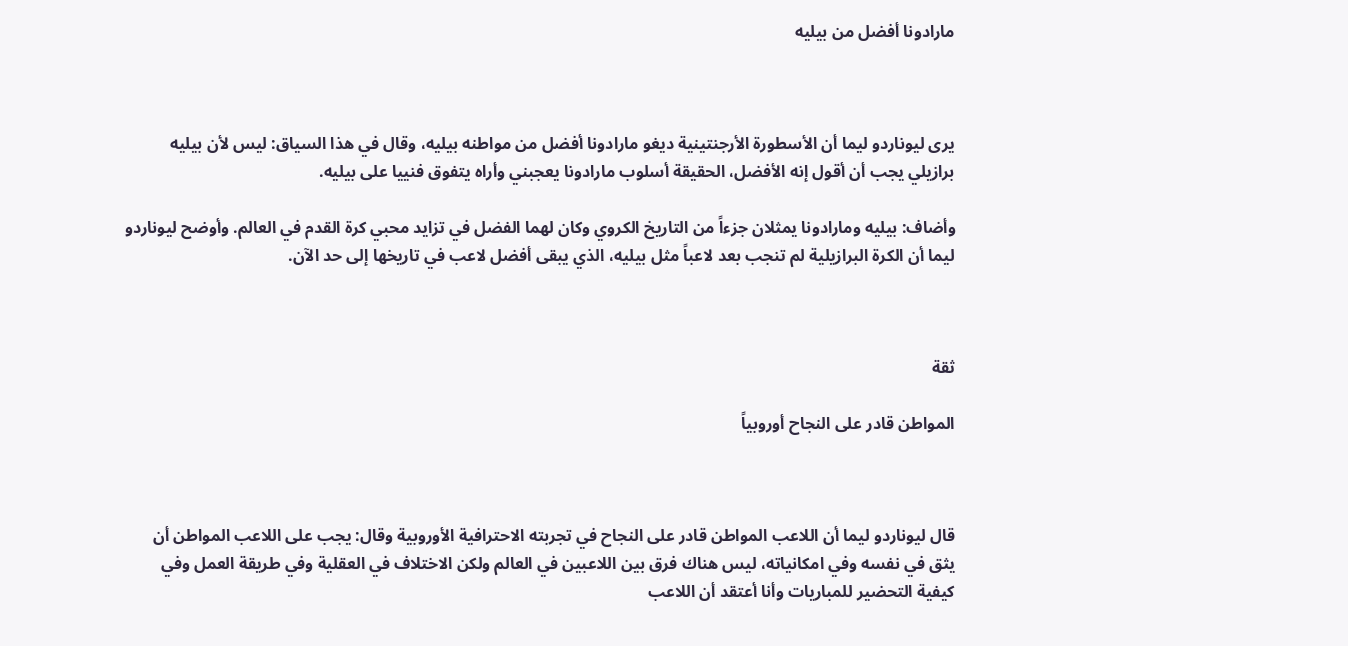مارادونا أفضل من بيليه



يرى ليوناردو ليما أن الأسطورة الأرجنتينية ديغو مارادونا أفضل من مواطنه بيليه، وقال في هذا السياق: ليس لأن بيليه برازيلي يجب أن أقول إنه الأفضل، الحقيقة أسلوب مارادونا يعجبني وأراه يتفوق فنييا على بيليه.

وأضاف: بيليه ومارادونا يمثلان جزءاً من التاريخ الكروي وكان لهما الفضل في تزايد محبي كرة القدم في العالم. وأوضح ليوناردو ليما أن الكرة البرازيلية لم تنجب بعد لاعباً مثل بيليه، الذي يبقى أفضل لاعب في تاريخها إلى حد الآن.



ثقة

المواطن قادر على النجاح أوروبياً



قال ليوناردو ليما أن اللاعب المواطن قادر على النجاح في تجربته الاحترافية الأوروبية وقال: يجب على اللاعب المواطن أن يثق في نفسه وفي امكانياته، ليس هناك فرق بين اللاعبين في العالم ولكن الاختلاف في العقلية وفي طريقة العمل وفي كيفية التحضير للمباريات وأنا أعتقد أن اللاعب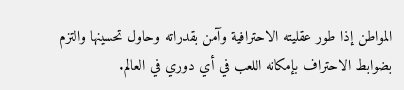المواطن إذا طور عقليته الاحترافية وآمن بقدراته وحاول تحسينها والتزم بضوابط الاحتراف بإمكانه اللعب في أي دوري في العالم.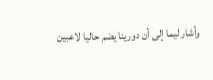وأشار ليما إلى أن دورينا يضم حاليا لاعبين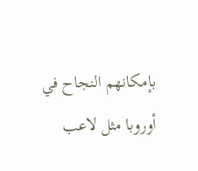بإمكانهم النجاح في أوروبا مثل لاعب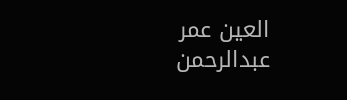العين عمر عبدالرحمن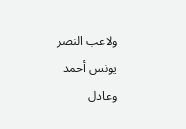ولاعب النصر يونس أحمد وعادل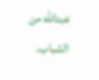عبدالله من الشباب.